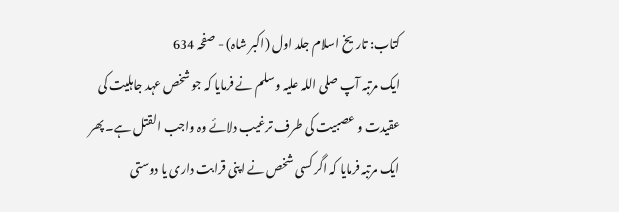کتاب: تاریخ اسلام جلد اول (اکبر شاہ) - صفحہ 634
ایک مرتبہ آپ صلی اللہ علیہ وسلم نے فرمایا کہ جو شخص عہد جاہلیت کی عقیدت و عصبیت کی طرف ترغیب دلائے وہ واجب القتل ہے۔ پھر ایک مرتبہ فرمایا کہ اگر کسی شخص نے اپنی قرابت داری یا دوستی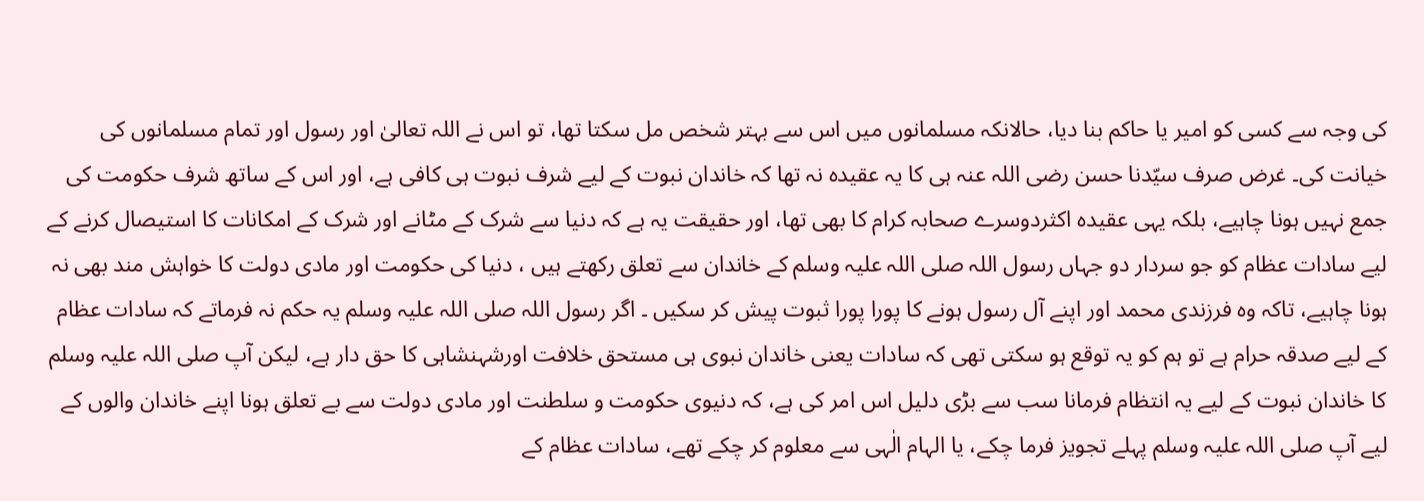کی وجہ سے کسی کو امیر یا حاکم بنا دیا، حالانکہ مسلمانوں میں اس سے بہتر شخص مل سکتا تھا، تو اس نے اللہ تعالیٰ اور رسول اور تمام مسلمانوں کی خیانت کی۔ غرض صرف سیّدنا حسن رضی اللہ عنہ ہی کا یہ عقیدہ نہ تھا کہ خاندان نبوت کے لیے شرف نبوت ہی کافی ہے، اور اس کے ساتھ شرف حکومت کی جمع نہیں ہونا چاہیے، بلکہ یہی عقیدہ اکثردوسرے صحابہ کرام کا بھی تھا، اور حقیقت یہ ہے کہ دنیا سے شرک کے مٹانے اور شرک کے امکانات کا استیصال کرنے کے لیے سادات عظام کو جو سردار دو جہاں رسول اللہ صلی اللہ علیہ وسلم کے خاندان سے تعلق رکھتے ہیں ، دنیا کی حکومت اور مادی دولت کا خواہش مند بھی نہ ہونا چاہیے، تاکہ وہ فرزندی محمد اور اپنے آل رسول ہونے کا پورا پورا ثبوت پیش کر سکیں ۔ اگر رسول اللہ صلی اللہ علیہ وسلم یہ حکم نہ فرماتے کہ سادات عظام کے لیے صدقہ حرام ہے تو ہم کو یہ توقع ہو سکتی تھی کہ سادات یعنی خاندان نبوی ہی مستحق خلافت اورشہنشاہی کا حق دار ہے، لیکن آپ صلی اللہ علیہ وسلم کا خاندان نبوت کے لیے یہ انتظام فرمانا سب سے بڑی دلیل اس امر کی ہے، کہ دنیوی حکومت و سلطنت اور مادی دولت سے بے تعلق ہونا اپنے خاندان والوں کے لیے آپ صلی اللہ علیہ وسلم پہلے تجویز فرما چکے، یا الہام الٰہی سے معلوم کر چکے تھے، سادات عظام کے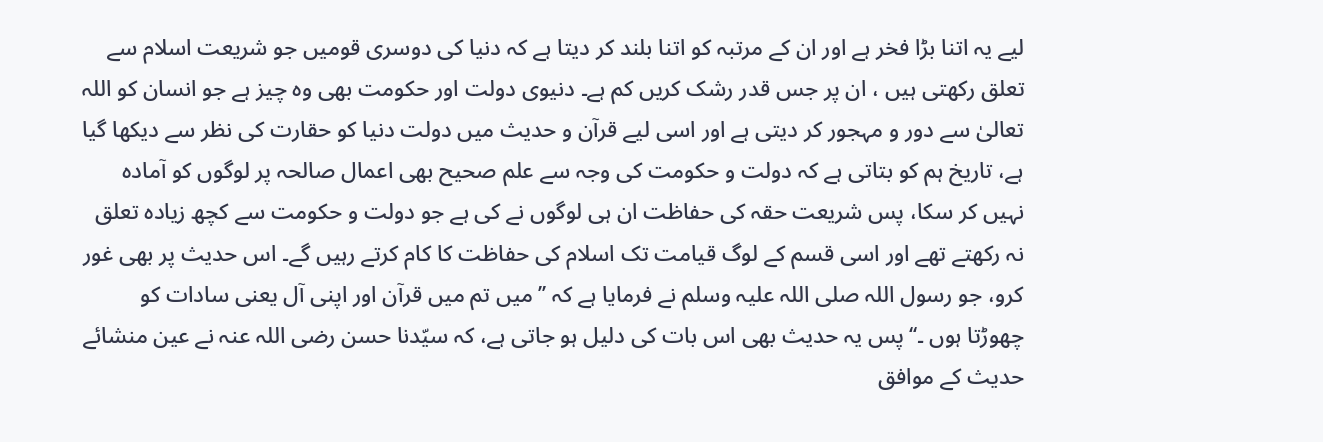لیے یہ اتنا بڑا فخر ہے اور ان کے مرتبہ کو اتنا بلند کر دیتا ہے کہ دنیا کی دوسری قومیں جو شریعت اسلام سے تعلق رکھتی ہیں ، ان پر جس قدر رشک کریں کم ہے۔ دنیوی دولت اور حکومت بھی وہ چیز ہے جو انسان کو اللہ تعالیٰ سے دور و مہجور کر دیتی ہے اور اسی لیے قرآن و حدیث میں دولت دنیا کو حقارت کی نظر سے دیکھا گیا ہے، تاریخ ہم کو بتاتی ہے کہ دولت و حکومت کی وجہ سے علم صحیح بھی اعمال صالحہ پر لوگوں کو آمادہ نہیں کر سکا، پس شریعت حقہ کی حفاظت ان ہی لوگوں نے کی ہے جو دولت و حکومت سے کچھ زیادہ تعلق نہ رکھتے تھے اور اسی قسم کے لوگ قیامت تک اسلام کی حفاظت کا کام کرتے رہیں گے۔ اس حدیث پر بھی غور کرو، جو رسول اللہ صلی اللہ علیہ وسلم نے فرمایا ہے کہ ’’میں تم میں قرآن اور اپنی آل یعنی سادات کو چھوڑتا ہوں ۔‘‘پس یہ حدیث بھی اس بات کی دلیل ہو جاتی ہے، کہ سیّدنا حسن رضی اللہ عنہ نے عین منشائے حدیث کے موافق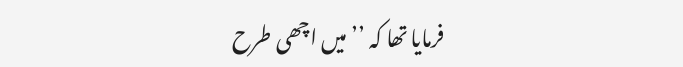فرمایا تھا کہ ’’میں اچھی طرح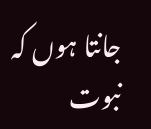جانتا ہوں کہ نبوت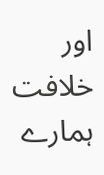اور خلافت ہمارے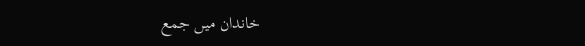خاندان میں جمع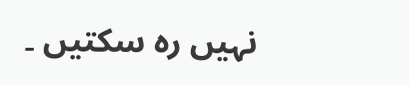نہیں رہ سکتیں ۔